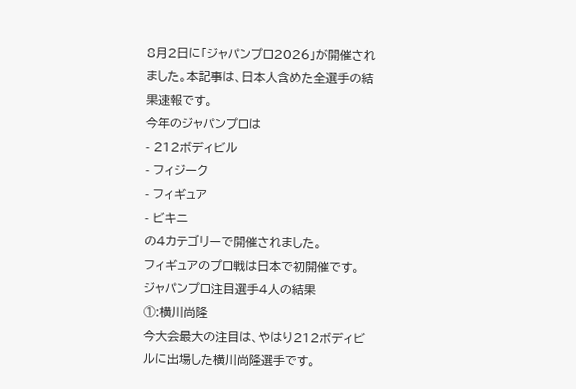8月2日に「ジャパンプロ2026」が開催されました。本記事は、日本人含めた全選手の結果速報です。
今年のジャパンプロは
- 212ボディビル
- フィジーク
- フィギュア
- ビキニ
の4カテゴリーで開催されました。
フィギュアのプロ戦は日本で初開催です。
ジャパンプロ注目選手4人の結果
①:横川尚隆
今大会最大の注目は、やはり212ボディビルに出場した横川尚隆選手です。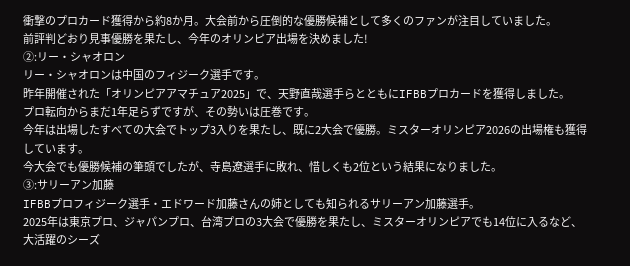衝撃のプロカード獲得から約8か月。大会前から圧倒的な優勝候補として多くのファンが注目していました。
前評判どおり見事優勝を果たし、今年のオリンピア出場を決めました!
②:リー・シャオロン
リー・シャオロンは中国のフィジーク選手です。
昨年開催された「オリンピアアマチュア2025」で、天野直哉選手らとともにIFBBプロカードを獲得しました。
プロ転向からまだ1年足らずですが、その勢いは圧巻です。
今年は出場したすべての大会でトップ3入りを果たし、既に2大会で優勝。ミスターオリンピア2026の出場権も獲得しています。
今大会でも優勝候補の筆頭でしたが、寺島遼選手に敗れ、惜しくも2位という結果になりました。
③:サリーアン加藤
IFBBプロフィジーク選手・エドワード加藤さんの姉としても知られるサリーアン加藤選手。
2025年は東京プロ、ジャパンプロ、台湾プロの3大会で優勝を果たし、ミスターオリンピアでも14位に入るなど、大活躍のシーズ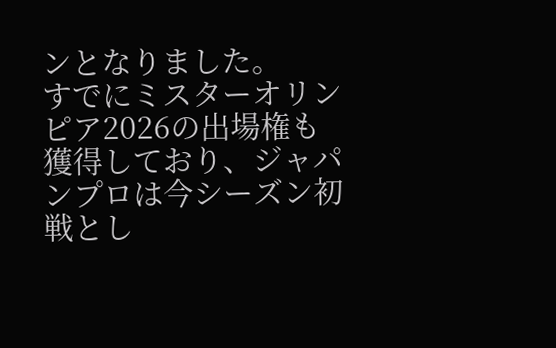ンとなりました。
すでにミスターオリンピア2026の出場権も獲得しており、ジャパンプロは今シーズン初戦とし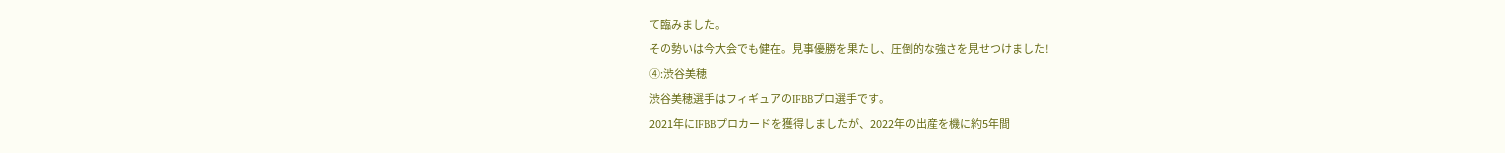て臨みました。
その勢いは今大会でも健在。見事優勝を果たし、圧倒的な強さを見せつけました!
④:渋谷美穂
渋谷美穂選手はフィギュアのIFBBプロ選手です。
2021年にIFBBプロカードを獲得しましたが、2022年の出産を機に約5年間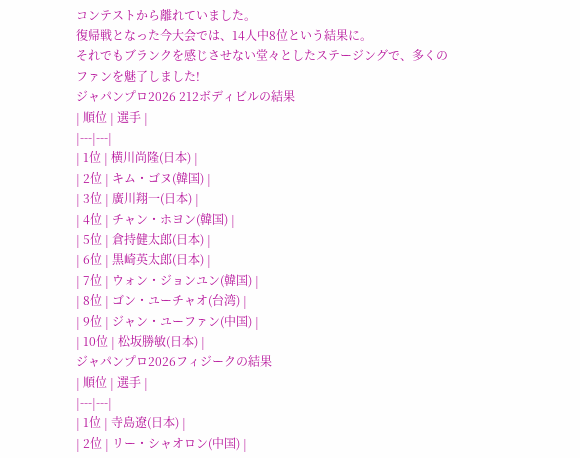コンテストから離れていました。
復帰戦となった今大会では、14人中8位という結果に。
それでもブランクを感じさせない堂々としたステージングで、多くのファンを魅了しました!
ジャパンプロ2026 212ボディビルの結果
| 順位 | 選手 |
|---|---|
| 1位 | 横川尚隆(日本) |
| 2位 | キム・ゴヌ(韓国) |
| 3位 | 廣川翔一(日本) |
| 4位 | チャン・ホヨン(韓国) |
| 5位 | 倉持健太郎(日本) |
| 6位 | 黒崎英太郎(日本) |
| 7位 | ウォン・ジョンユン(韓国) |
| 8位 | ゴン・ユーチャオ(台湾) |
| 9位 | ジャン・ユーファン(中国) |
| 10位 | 松坂勝敏(日本) |
ジャパンプロ2026フィジークの結果
| 順位 | 選手 |
|---|---|
| 1位 | 寺島遼(日本) |
| 2位 | リー・シャオロン(中国) |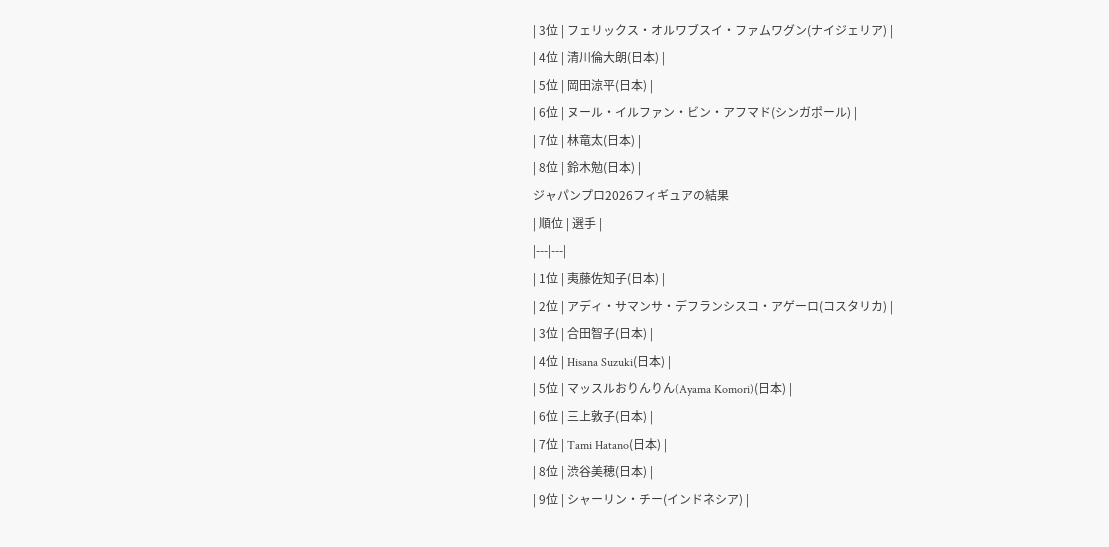| 3位 | フェリックス・オルワブスイ・ファムワグン(ナイジェリア) |
| 4位 | 清川倫大朗(日本) |
| 5位 | 岡田涼平(日本) |
| 6位 | ヌール・イルファン・ビン・アフマド(シンガポール) |
| 7位 | 林竜太(日本) |
| 8位 | 鈴木勉(日本) |
ジャパンプロ2026フィギュアの結果
| 順位 | 選手 |
|---|---|
| 1位 | 夷藤佐知子(日本) |
| 2位 | アディ・サマンサ・デフランシスコ・アゲーロ(コスタリカ) |
| 3位 | 合田智子(日本) |
| 4位 | Hisana Suzuki(日本) |
| 5位 | マッスルおりんりん(Ayama Komori)(日本) |
| 6位 | 三上敦子(日本) |
| 7位 | Tami Hatano(日本) |
| 8位 | 渋谷美穂(日本) |
| 9位 | シャーリン・チー(インドネシア) |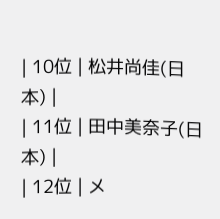| 10位 | 松井尚佳(日本) |
| 11位 | 田中美奈子(日本) |
| 12位 | メ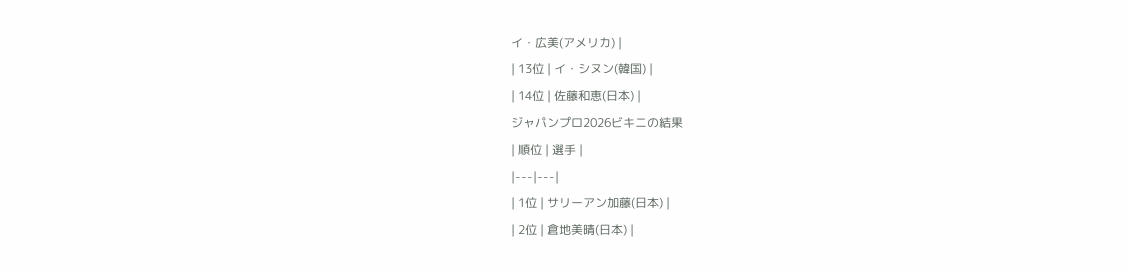イ・広美(アメリカ) |
| 13位 | イ・シヌン(韓国) |
| 14位 | 佐藤和恵(日本) |
ジャパンプロ2026ビキニの結果
| 順位 | 選手 |
|---|---|
| 1位 | サリーアン加藤(日本) |
| 2位 | 倉地美晴(日本) |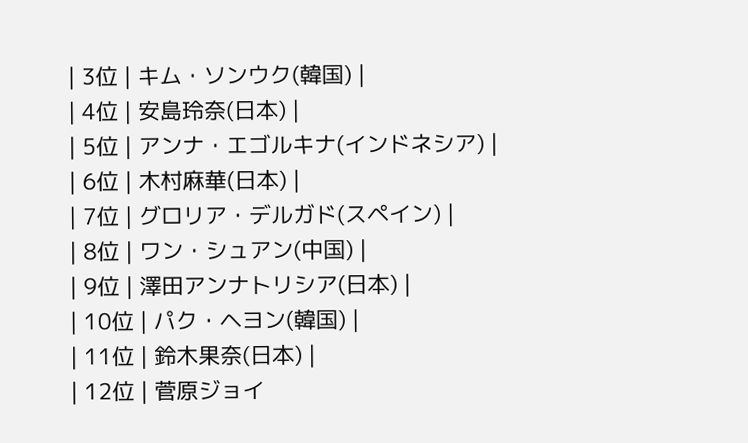| 3位 | キム・ソンウク(韓国) |
| 4位 | 安島玲奈(日本) |
| 5位 | アンナ・エゴルキナ(インドネシア) |
| 6位 | 木村麻華(日本) |
| 7位 | グロリア・デルガド(スペイン) |
| 8位 | ワン・シュアン(中国) |
| 9位 | 澤田アンナトリシア(日本) |
| 10位 | パク・ヘヨン(韓国) |
| 11位 | 鈴木果奈(日本) |
| 12位 | 菅原ジョイ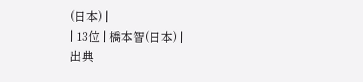(日本) |
| 13位 | 橋本智(日本) |
出典